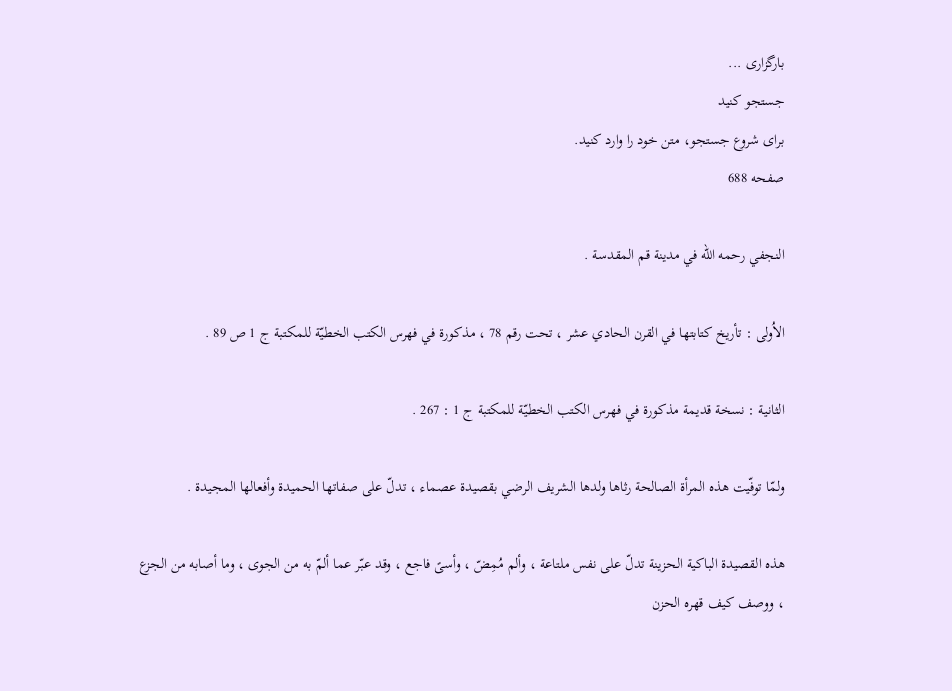بارگزاری ...
جستجو کنید
برای شروع جستجو، متن خود را وارد کنید.
صفحه 688

النجفي رحمه الله في مدينة قم المقدسة .

الاُولى : تأريخ كتابتها في القرن الحادي عشر ، تحت رقم 78 ، مذكورة في فهرس الكتب الخطيّة للمكتبة ج 1 ص 89 .

الثانية : نسخة قديمة مذكورة في فهرس الكتب الخطيّة للمكتبة ج 1 : 267 .

ولمّا توفّيت هذه المرأة الصالحة رثاها ولدها الشريف الرضي بقصيدة عصماء ، تدلّ على صفاتها الحميدة وأفعالها المجيدة .

هذه القصيدة الباكية الحزينة تدلّ على نفس ملتاعة ، وألم مُمِضّ ، وأسىً فاجع ، وقد عبّر عما ألمّ به من الجوى ، وما أصابه من الجزع ، ووصف كيف قهره الحزن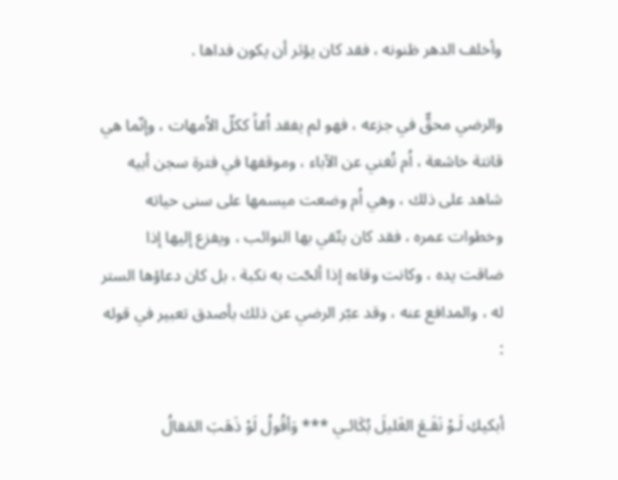وأخلف الدهر ظنونه ، فقد كان يؤثر أن يكون فداها .

والرضي محقٌّ في جزعه ، فهو لم يفقد اُمّاً ككلّ الاُمهات ، وإنّما هي قانتة خاشعة ، اُم تُغني عن الآباء ، وموقفها في فترة سجن أبيه شاهد على ذلك ، وهي اُم وضعت ميسمها على سنى حياته وخطوات عمره ، فقد كان يتّقي بها النوائب ، ويفزع إليها إذا ضاقت يده ، وكانت وقاءه إذا ألحّت به نكبة ، بل كان دعاؤها الستر له ، والمدافع عنه ، وقد عبّر الرضي عن ذلك بأصدق تعبير في قوله :

أبكيكِ لَـوْ نَقَـعَ الغَليلَ بُكَائـي *** وَأقُولُ لَوْ ذَهَبَ المَقالُ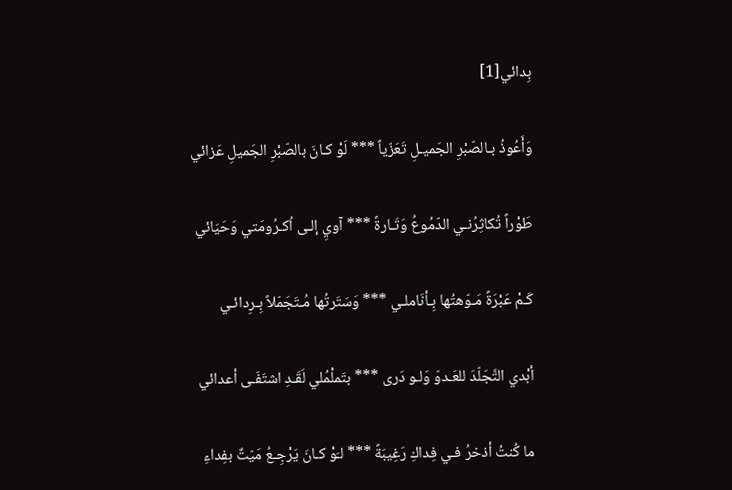بِدائي[1]

وَأَعُوذُ بـالصّبْرِ الجَميـلِ تَعَزّياً *** لَوْ كـانَ بالصّبْرِ الجَميلِ عَزائي

طَوْراً تُكاثِرُنـي الدّمُوعُ وَتَـارةً *** آويِ إلـى اُكـرُومَتي وَحَيَائي

كَـمْ عَبْرَةً مَـوّهتُها بِـأنَاملـي *** وَسَتَرتُها مُـتَجَمّلاً بِـرِدائـي

أبْدي التَّجَلّدَ للعَـدوّ وَلـو دَرى *** بتَملْمُلي لَقَـدِ اشتَفَـى أعدائي

ما كُنتُ أذخرُ فـي فِداكِ رَغِيبَةً *** لـَوْ كـانَ يَرْجِـعُ مَيّتٌ بفِداءِ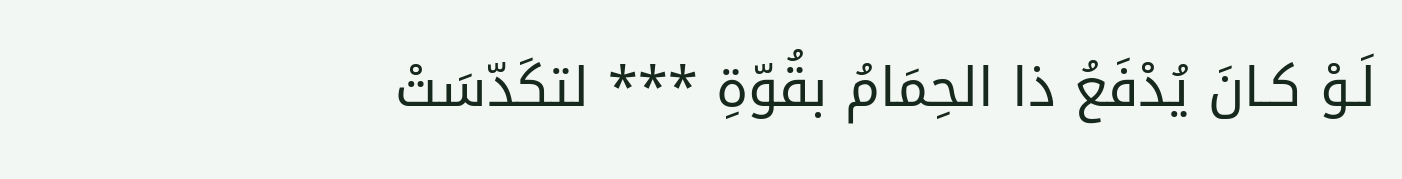لَـوْ كـانَ يُدْفَعُ ذا الحِمَامُ بقُوّةِ *** لتكَدّسَتْ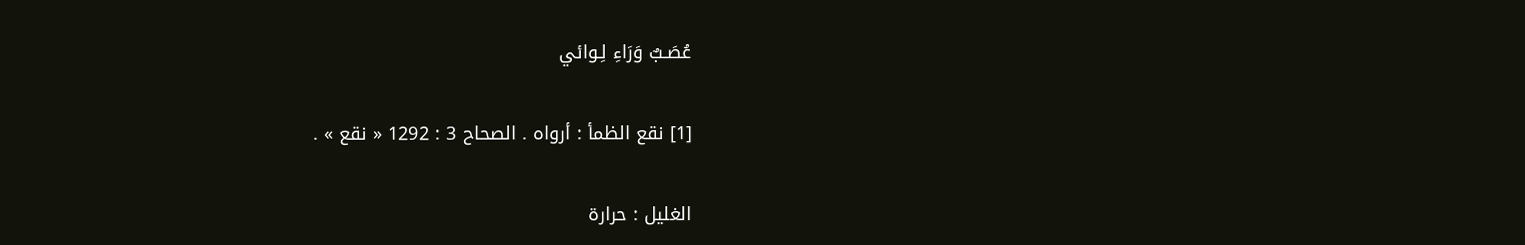عُصَـبٌ وَرَاءِ لِـوائي

[1] نقع الظمأ : أرواه . الصحاح 3 : 1292 « نقع » .

الغليل : حرارة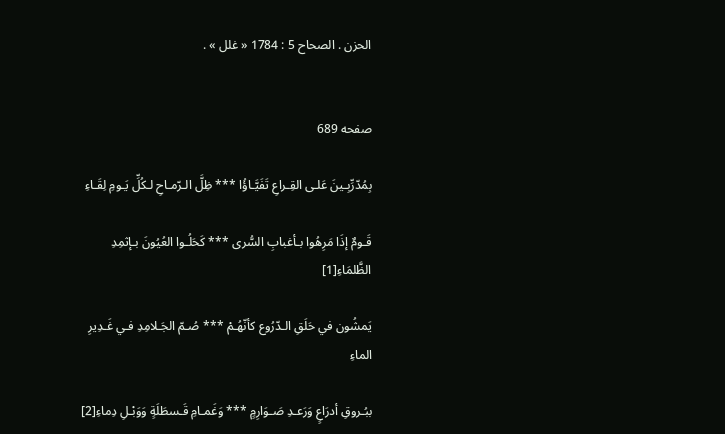الحزن . الصحاح 5 : 1784 « غلل » .


صفحه 689

بِمُدّرِّبِـينَ عَلـى القِـراعِ تَفَيَّـاؤُا *** ظِلَّ الـرّمـاحِ لـكُلِّ يَـومِ لِقَـاءِ

قَـومٌ إذَا مَرِهُوا بـأغبابِ السُّرى *** كَحَلُـوا العُيُونَ بـإثمِدِ الظَّلمَاءِ[1]

يَمشُون في حَلَقِ الـدّرُوع كأنّهُـمْ *** صُـمّ الجَـلامِدِ فـي غَـدِيرِ الماءِ

ببُـروقِ أدرَاعٍ وَرَعـدِ صَـوَارِمٍ *** وَغَمـامِ قَـسطَلَةٍ وَوَبْـلِ دِماءِ[2]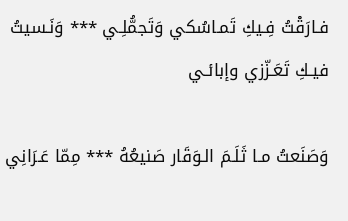فـارَقْتُ فِـيكِ تَمـاسُكي وَتَجمُّلِـي *** وَنَـسيتُ فيـكِ تَعَـزّزي وإبائـي

وَصَنَعتُ مـا ثَلَـمَ الـوَقَار صَنيعُهُ *** مِمّا عَـرَانِي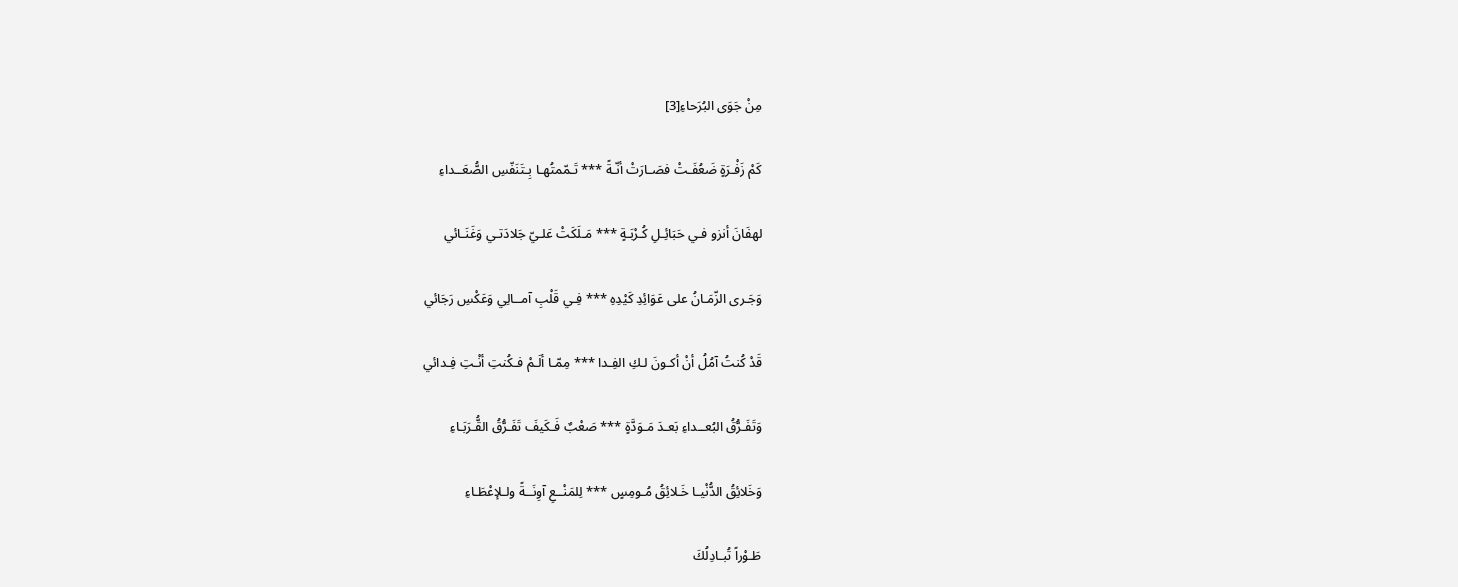مِنْ جَوَى البُرَحاءِ[3]

كَمْ زَفْـرَةٍ ضَعُفَـتْ فصَـارَتْ أنّـةً *** تَـمّمتُهـا بِـتَنَفّسِ الصُّعَــداءِ

لهفَانَ أنزو فـي حَبَائِـلِ كُـرْبَـةٍ *** مَـلَكَتْ عَلـيّ جَلادَتـي وَغَنَـائي

وَجَـرى الزّمَـانُ على عَوَائِدِ كَيْدِهِ *** فِـي قَلْبِ آمــالِي وَعَكْسِ رَجَائي

قَدْ كُنتُ آمُلُ أنْ أكـونَ لـكِ الفِـدا *** مِمّـا ألَـمْ فـكُنتِ أنْـتِ فِـدائي

وَتَفَـرُّقُ البُعــداءِ بَعـدَ مَـوَدَّةٍ *** صَعْبٌ فَـكَيفَ تَفَـرُّقُ القُّـرَبَـاءِ

وَخَلائِقُ الدُّنْيـا خَـلائِقُ مُـومِسٍ *** لِلمَنْــعِ آوِنَــةً ولـلإعْطَـاءِ

طَـوْراً تُبـادِلُكَ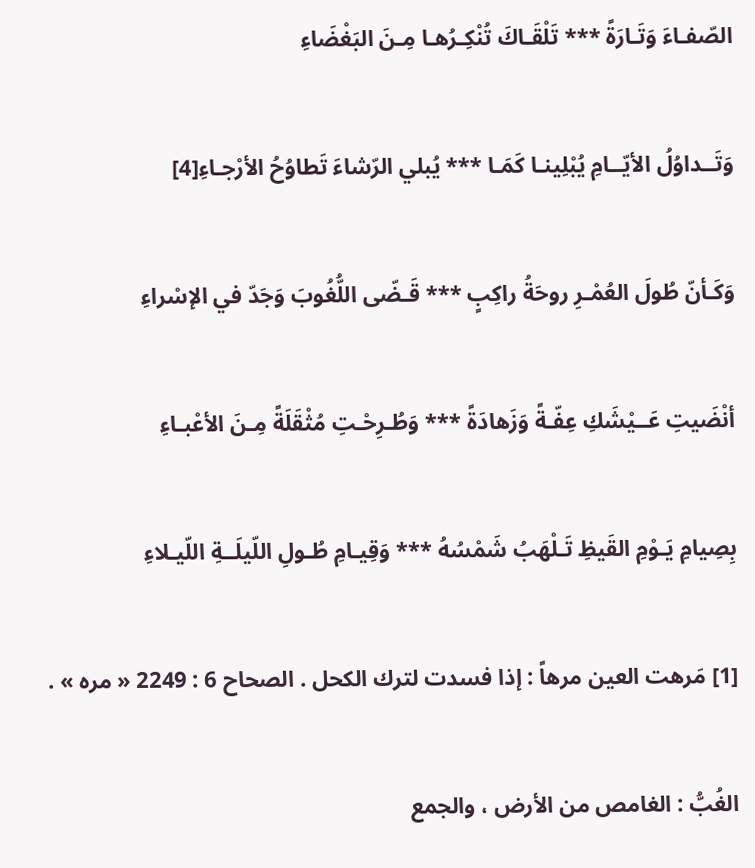الصّفـاءَ وَتَـارَةً *** تَلْقَـاكَ تُنْكِـرُهـا مِـنَ البَغْضَاءِ

وَتَــداوُلُ الأيّــامِ يُبْلِينـا كَمَـا *** يُبلي الرّشاءَ تَطاوُحُ الأرْجـاءِ[4]

وَكَـأنّ طُولَ العُمْـرِ روحَةُ راكِبٍ *** قَـضّى اللُّغُوبَ وَجَدّ في الإسْراءِ

أنْضَيتِ عَــيْشَكِ عِفّـةً وَزَهادَةً *** وَطُـرِحْـتِ مُثْقَلَةً مِـنَ الأعْبـاءِ

بِصِيامِ يَـوْمِ القَيظِ تَـلْهَبُ شَمْسُهُ *** وَقِيـامِ طُـولِ اللّيلَــةِ اللّيـلاءِ

[1] مَرهت العين مرهاً : إذا فسدت لترك الكحل . الصحاح 6 : 2249 « مره » .

الغُبُّ : الغامص من الأرض ، والجمع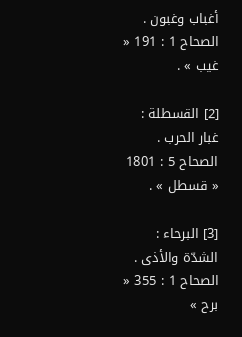أغباب وغبون . الصحاح 1 : 191 « غيب » .

[2] القسطلة : غبار الحرب . الصحاح 5 : 1801 « قسطل » .

[3] البرحاء : الشدّة والأذى . الصحاح 1 : 355 « برح »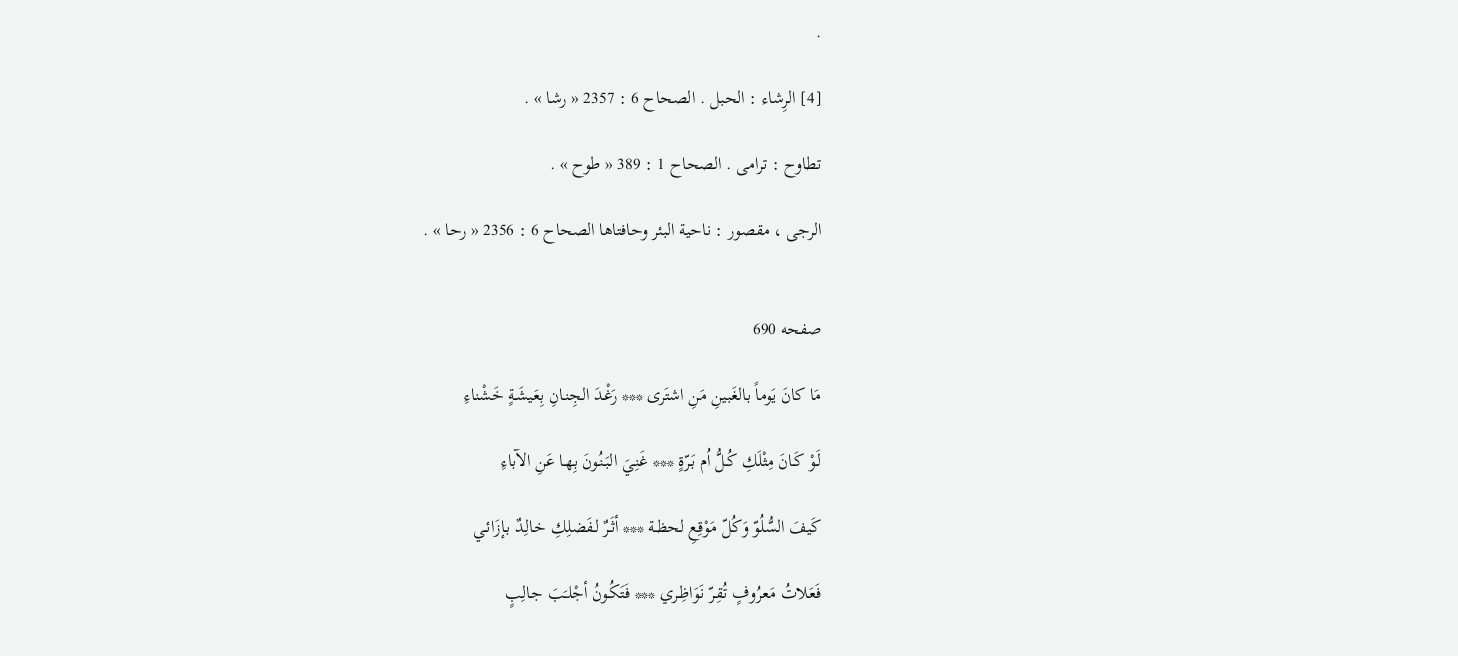.

[4] الرِشاء : الحبل . الصحاح 6 : 2357 « رشا » .

تطاوح : ترامى . الصحاح 1 : 389 « طوح » .

الرجى ، مقصور : ناحية البئر وحافتاها الصحاح 6 : 2356 « رحا » .


صفحه 690

مَا كانَ يَوماً بالغَبينِ مَنِ اشتَرى *** رَغْـدَ الجِنـانِ بِعَيشَـةٍ خَشْناءِ

لَـوْ كَـانَ مِثْلَكِ كُـلُّ اُم بَـرّةٍ *** غَنِـيَ البَنُـونَ بِهـا عَنِ الآباءِ

كَيفَ السُّلُوّ وَكُلّ مَوْقِعِ لحظـة *** أثَـرٌ لـفَضلِكِ خـالِدٌ بـإزَائـي

فَعَلاتُ مَعرُوفٍ تُقِـرّ نَوَاظِـري *** فَتَكُـونُ أجْلـَبَ جـالِبٍ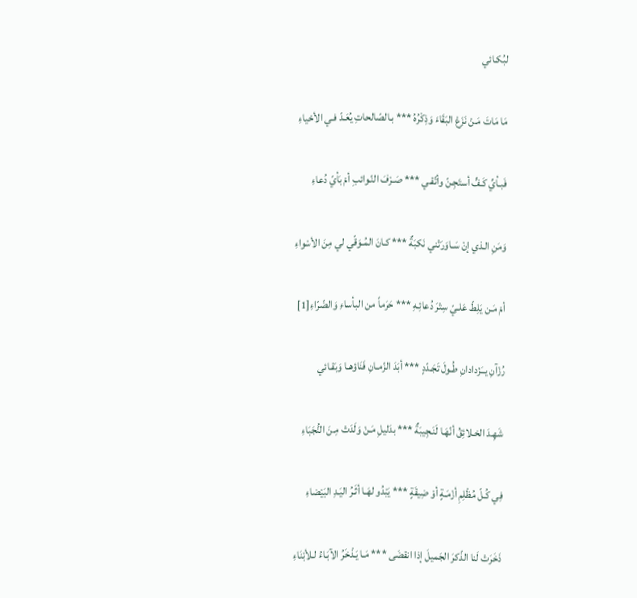لبُكـائي

مَا مَاتَ مَـنْ نَزَعْ البَقَاءَ وَذِكْرُهُ *** بـالصّالحاتِ يُعَـدّ فـي الأحْياءِ

فَبـأيِّ كَـفٍّ أستَجِـنّ وأتّقـي *** صَـرْفَ النّـوائبِ أمْ بَأيّ دُعاءِ

وَمَنِ الـذي إنْ سَـاوَرَتْني نَكبَةٌ *** كـانَ المُـوَقّي لي مِنَ الأسْواءِ

أمْ مَـن يَلِطّ عَلـيّ سِتْرَ دُعائِـهِ *** حَرَماً من البأساءِ وَالضّرّاءِ[1]

رُزْآنِ يــَزْدادانِ طُـولَ تَجَـدّدٍ *** أبَدَ الزّمـانِ فَنَاؤهـا وَبَقـائي

شَهِـدَ الخـلائِقُ أنّهَـا لَنَـجِيبَةٌ *** بدَليلِ مَـنْ وَلَدَتْ مِـنَ النُّجَبَاءِ

فِي كُـلّ مُظْلِمِ أزْمَـةٍ أوْ ضِيقَةٍ *** يَبْدُو لهَـا أثَـرُ اليَـدِ البَيْضاءِ

ذَخَرَتْ لَنا الذّكرَ الجَميلَ إذا انقضَى *** مَـا يَـذْخَرُ الآبَـاءُ لـلأبْنَاءِ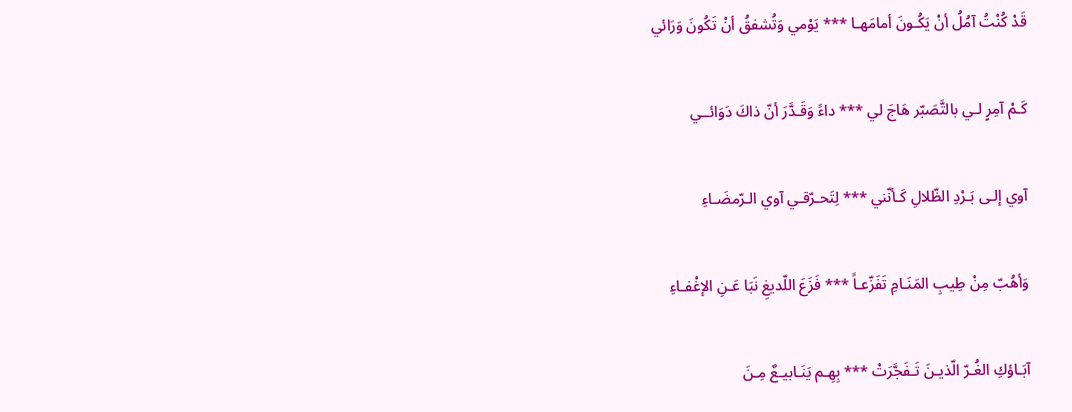قَدْ كُنْتُ آمُلُ أنْ يَكُـونَ أمامَهـا *** يَوْمي وَتُشفقُ أنْ تَكُونَ وَرَائي

كَـمْ آمِرٍ لـي بالتَّصَبّر هَاجَ لي *** داءً وَقَـدَّرَ أنّ ذاكَ دَوَائــي

آوي إلـى بَـرْدِ الظّلالِ كَـأنّني *** لِتَحـرّقـي آوي الـرّمضَـاءِ

وَأهُبّ مِنْ طِيبِ المَنَـامِ تَفَزّعـاً *** فَزَعَ اللّديغِ نَبَا عَـنِ الإغْفـاءِ

آبَـاؤكِ الغُـرّ الّذيـنَ تَـفَجَّرَتْ *** بِهِـم يَنَـابيـعٌ مِـنَ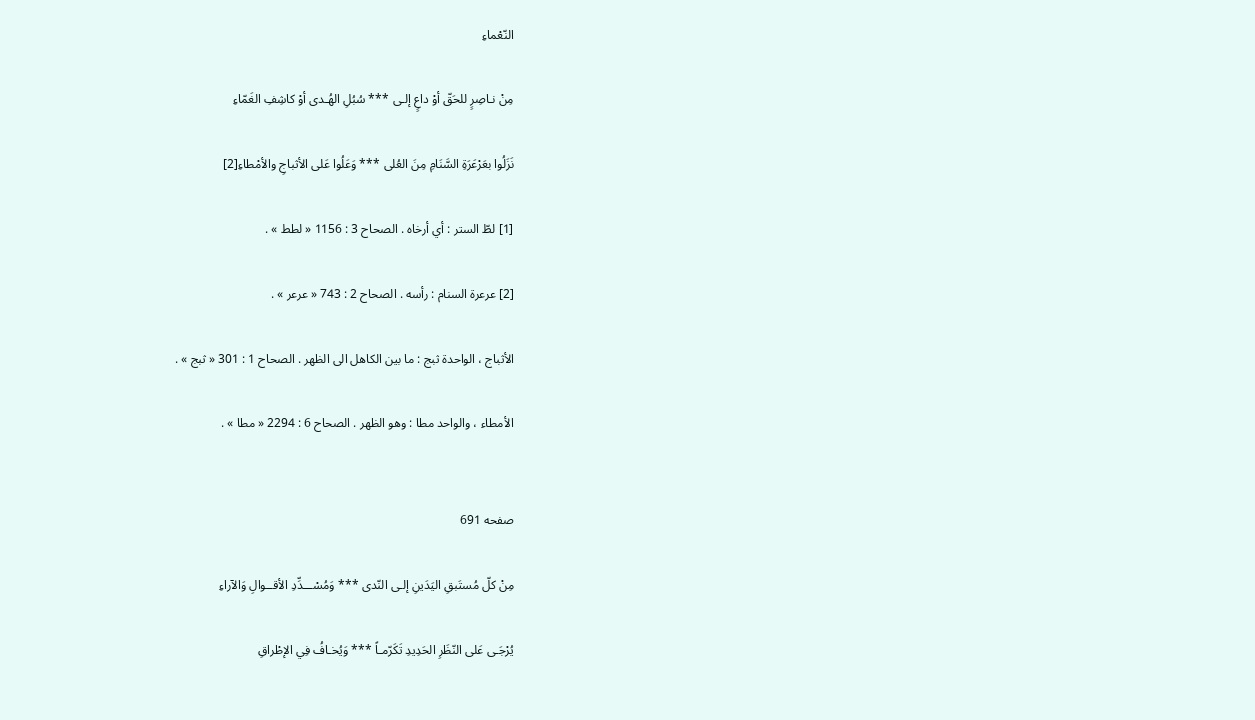النّعْماءِ

مِنْ نـاصِرٍ للحَقّ أوْ داعٍ إلـى *** سُبُلِ الهُـدى أوْ كاشِفِ الغَمّاءِ

نَزَلُوا بعَرْعَرَةِ السَّنَامِ مِنَ العُلى *** وَعَلُوا عَلى الأثباجِ والأمْطاءِ[2]

[1] لطّ الستر : أي أرخاه . الصحاح 3 : 1156 « لطط » .

[2] عرعرة السنام : رأسه . الصحاح 2 : 743 « عرعر » .

الأثباج ، الواحدة ثبج : ما بين الكاهل الى الظهر . الصحاح 1 : 301 « ثبج » .

الأمطاء ، والواحد مطا : وهو الظهر . الصحاح 6 : 2294 « مطا » .


صفحه 691

مِنْ كلّ مُستَبقِ اليَدَينِ إلـى النّدى *** وَمُسْـــدِّدِ الأقــوالِ وَالآراءِ

يُرْجَـى عَلى النّظَرِ الحَدِيدِ تَكَرّمـاً *** وَيُخـافُ فِي الإطْراقِ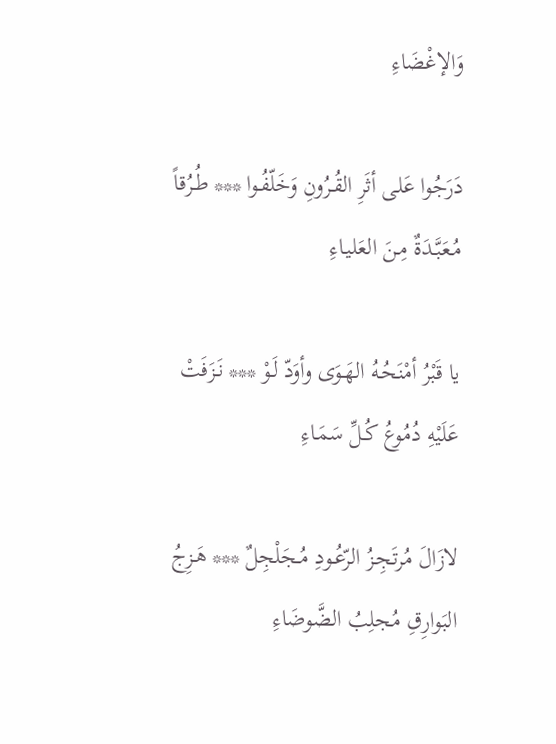وَالإغْضَاءِ

دَرَجُوا عَلى أثَرِ القُـرُونِ وَخَلّفُـوا *** طُـرُقاً مُـعَبَّـدَةٌ مِـنَ العَليـاءِ

يا قَبْرُ أمْنَحُـهُ الهَـوَى وأوَدّ لَـوْ *** نَـزَفَتْ عَلَيْهِ دُمُوعُ كُـلِّ سَمَـاءِ

لازَالَ مُرتَجِـزُ الرّعُـودِ مُـجَلْجِلٌ *** هَـزِجُ البَوارِقِ مُجلِبُ الضَّوضَاءِ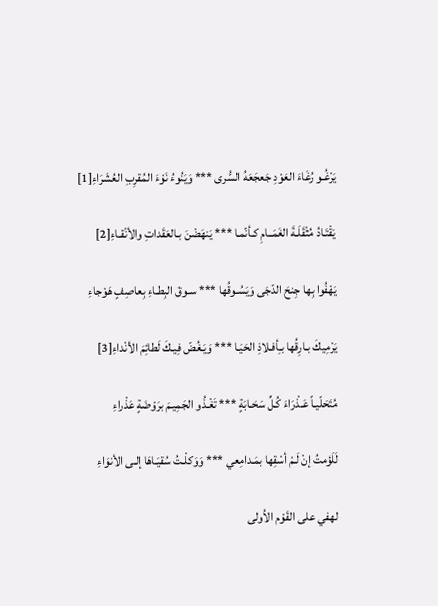يَرْغُـو رُغَاءَ العَوْدِ جَعجَعَهُ السُّرى *** وَيَنُوءُ نَوْءَ المُقرِبِ العُشَرَاءِ[1]

يَقْتَـادُ مُثْقَلَـةَ الغَمَــامِ كـأنّمـا *** يَنهَضْنَ بـالعَقَداتِ والأنْقـاءِ[2]

يَهْفُوا بِها جِنحَ الدّجَى وَيَسُـوقُها *** سـوقَ البِطـاءِ بِعاصِفٍ هَوْجاءِ

يَرْمِيكَ بـارِقُها بـِأفـلاذِ الحَيَـا *** وَيَـغُضّ فِيـكَ لَطائِمَ الأنْداءِ[3]

مُتَحَلّيـاً عَـذْرَاءَ كُـلِّ سَحَـابَةٍ *** تَغْـذُو الجَمِيـمَ برَوْضَةٍ عَذْراءِ

لَلَؤمتُ إنْ لَـمْ أسْقِها بمَـدامِعي *** وَوَكلْـتُ سُقيَـاهَا إلـى الأنوَاءِ

لهفي على القَوْم الاُولى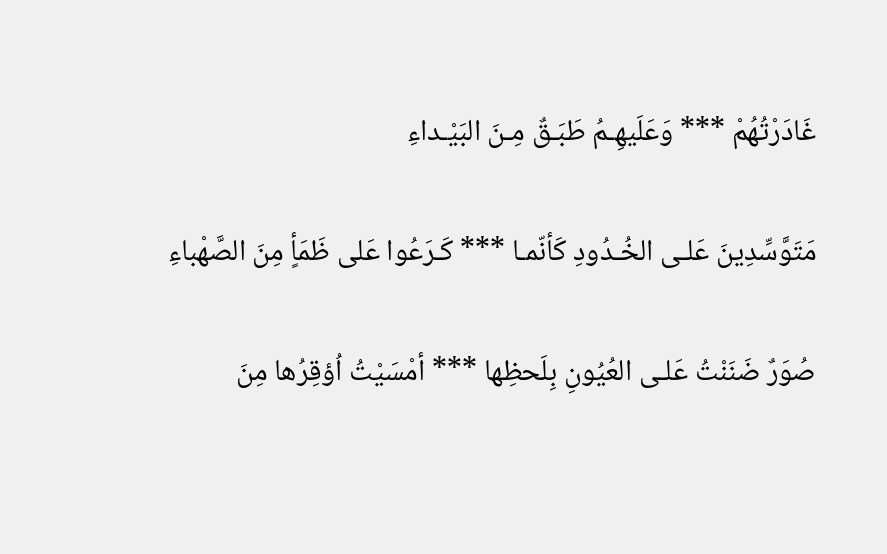غَادَرْتُهُمْ *** وَعَلَيهِـمُ طَبَـقٌ مِـنَ البَيْـداءِ

مَتَوَّسِّدِينَ عَلـى الخُـدُودِ كَأنّمـا *** كَـرَعُوا عَلى ظَمَأٍ مِنَ الصَّهْباءِ

صُوَرٌ ضَنَنْتُ عَلـى العُيُونِ بِلَحظِها *** أمْسَيْتُ اُؤقِرُها مِنَ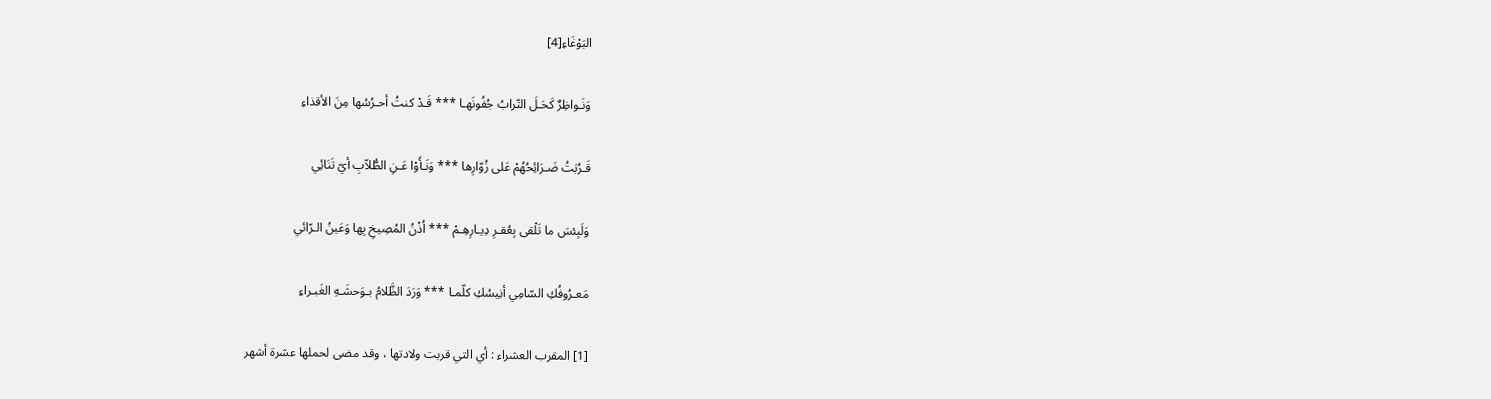البَوْغَاءِ[4]

وَنَـواظِرٌ كَحَـلَ التّرابُ جُفُونَهـا *** قَـدْ كنتُ أحـرُسُها مِنَ الأقذاءِ

قَـرُبَتُ ضَـرَائِحُهُمْ عَلى زُوّارِها *** وَنَـأَوْا عَـنِ الطُّلاّبِ أيّ تَنَائِي

وَلَبِئسَ ما تَلْقى بِعُقـرِ دِيـارِهِـمْ *** اُذْنُ المُصِيخِ بِها وَعَينُ الـرّائي

مَعـرُوفُكِ السّامِي أنِيسُكِ كلّمـا *** وَرَدَ الظَّلامُ بـوَحشَـهِ الغَبـراءِ

[1] المقرب العشراء : أي التي قربت ولادتها ، وقد مضى لحملها عشرة أشهر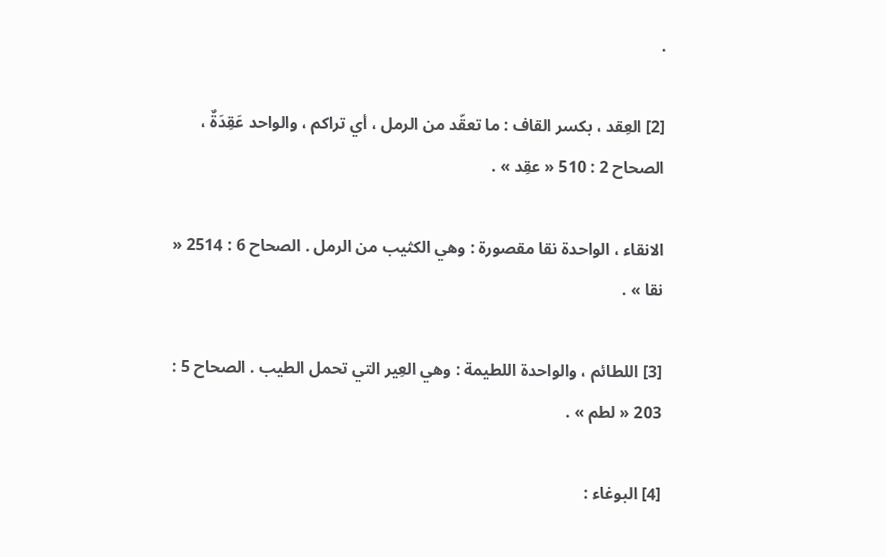.

[2] العِقد ، بكسر القاف : ما تعقّد من الرمل ، أي تراكم ، والواحد عَقِدَةٌ ، الصحاح 2 : 510 « عقِد » .

الانقاء ، الواحدة نقا مقصورة : وهي الكثيب من الرمل . الصحاح 6 : 2514 « نقا » .

[3] اللطائم ، والواحدة اللطيمة : وهي العِير التي تحمل الطيب . الصحاح 5 : 203 « لطم » .

[4] البوغاء :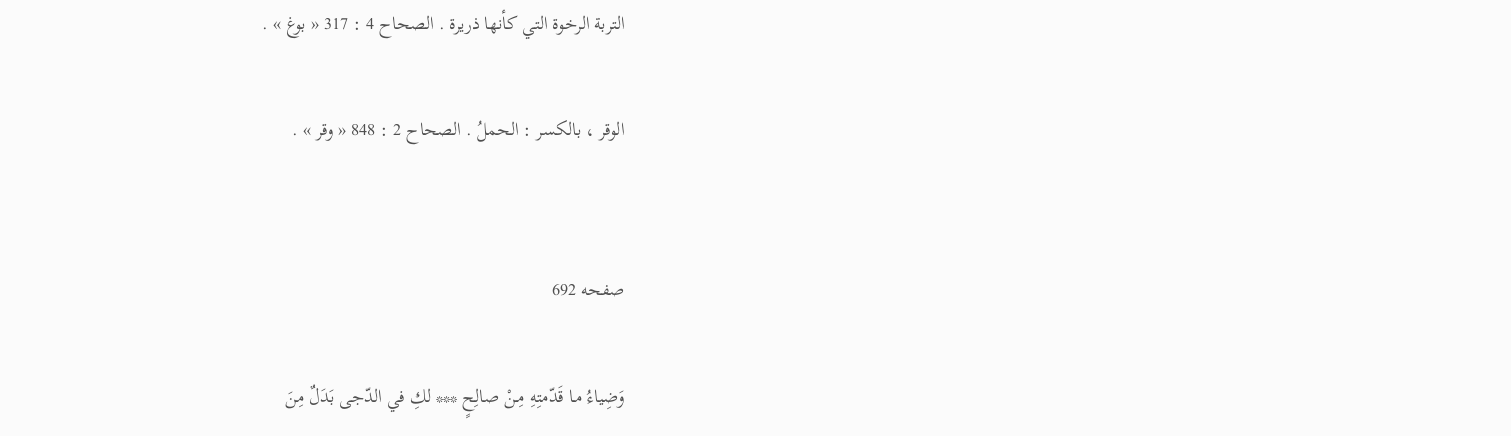التربة الرخوة التي كأنها ذريرة . الصحاح 4 : 317 « بوغ » .

الوقر ، بالكسر : الحملُ . الصحاح 2 : 848 « وقر » .


صفحه 692

وَضِياءُ مـا قَدّمتِهِ مِـنْ صالِحٍ *** لكِ في الدّجى بَدَلٌ مِنَ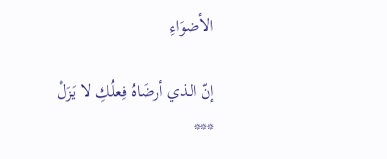الأضوَاءِ

إنّ الـذي أرضَاهُ فِعلُكِ لا يَـزَلْ ***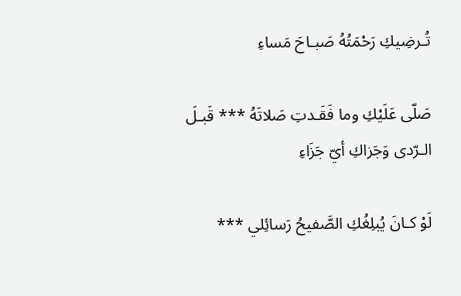تُـرضِيكِ رَحْمَتُهُ صَبـاحَ مَساءِ

صَلّى عَلَيْكِ وما فَقَـدتِ صَلاتَهُ *** قَبـلَ الـرّدى وَجَزاكِ أيّ جَزَاءِ

لَوْ كـانَ يُبلِغُكِ الصَّفيحُ رَسائِلي ***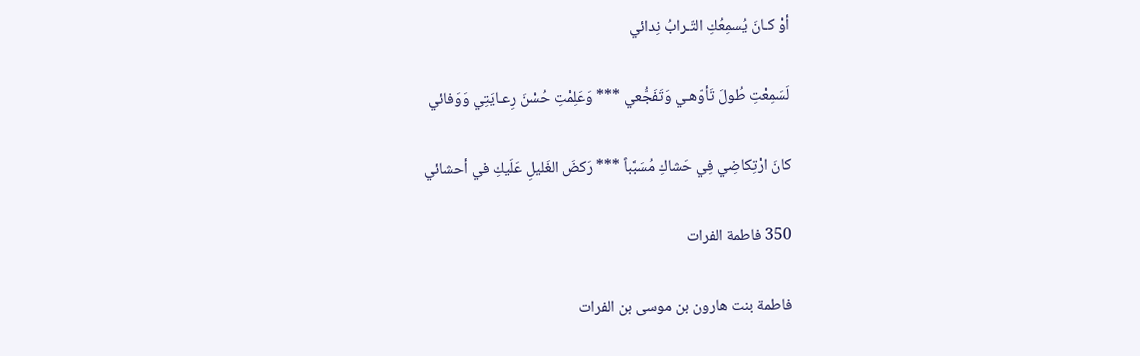أوْ كـانَ يُسمِعُكِ التّـرابُ نِدائي

لَسَمِعْتِ طُولَ تَأوّهـي وَتَفَجُّعي *** وَعَلِمْتِ حُسْنَ رِعـايَتِي وَوَفائي

كانَ ارْتِكاضِي فِي حَشاكِ مُسَبَّباً *** رَكضَ الغَليلِ عَلَيكِ في أحشائي

350 فاطمة الفرات

فاطمة بنت هارون بن موسى بن الفرات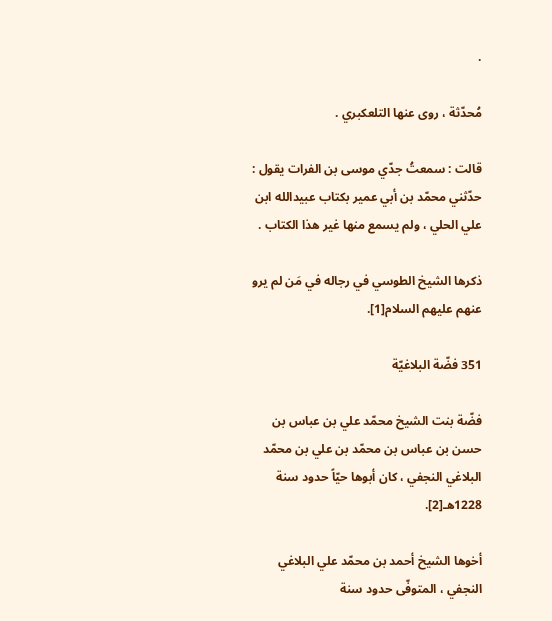.

مُحدّثة ، روى عنها التلعكبري .

قالت : سمعتُ جدّي موسى بن الفرات يقول : حدّثني محمّد بن أبي عمير بكتاب عبيدالله ابن علي الحلي ، ولم يسمع منها غير هذا الكتاب .

ذكرها الشيخ الطوسي في رجاله في مَن لم يرو عنهم عليهم السلام[1].

351 فضّة البلاغيّة

فضّة بنت الشيخ محمّد علي بن عباس بن حسن بن عباس بن محمّد بن علي بن محمّد البلاغي النجفي ، كان أبوها حيّاً حدود سنة 1228هـ[2].

أخوها الشيخ أحمد بن محمّد علي البلاغي النجفي ، المتوفّى حدود سنة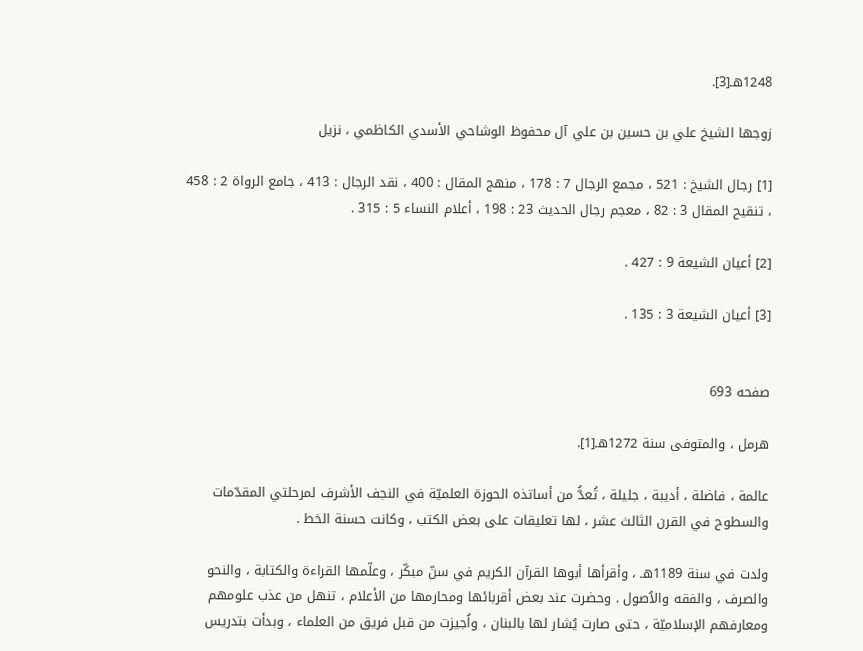1248هـ[3].

زوجها الشيخ علي بن حسين بن علي آل محفوظ الوشاحي الأسدي الكاظمي ، نزيل

[1] رجال الشيخ : 521 ، مجمع الرجال 7 : 178 ، منهج المقال : 400 ، نقد الرجال : 413 ، جامع الرواة 2 : 458 ، تنقيح المقال 3 : 82 ، معجم رجال الحديث 23 : 198 ، أعلام النساء 5 : 315 .

[2] أعيان الشيعة 9 : 427 .

[3] أعيان الشيعة 3 : 135 .


صفحه 693

هرمل ، والمتوفى سنة 1272هـ[1].

عالمة ، فاضلة ، أديبة ، جليلة ، تُعدُّ من أساتذه الحوزة العلميّة في النجف الأشرف لمرحلتي المقدّمات والسطوح في القرن الثالث عشر ، لها تعليقات على بعض الكتب ، وكانت حسنة الخط .

ولدت في سنة 1189هـ ، وأقرأها أبوها القرآن الكريم في سنّ مبكّر ، وعلّمها القراءة والكتابة ، والنحو والصرف ، والفقه والاُصول . وحضرت عند بعض أقربائها ومحارمها من الأعلام ، تنهل من عذب علومهم ومعارفهم الإسلاميّة ، حتى صارت يُشار لها بالبنان ، واُجيزت من قبل فريق من العلماء ، وبدأت بتدريس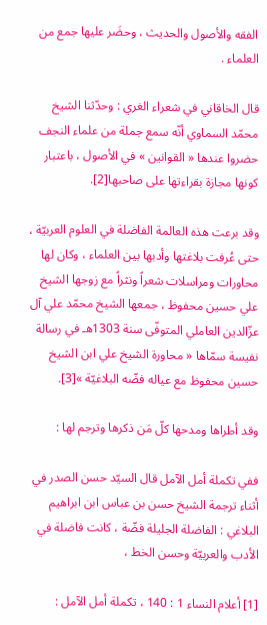الفقه والأصول والحديث ، وحضَر عليها جمع من العلماء .

قال الخاقاني في شعراء الغري : وحدّثنا الشيخ محمّد السماوي أنّه سمع جملة من علماء النجف حضروا عندها « القوانين » في الأصول ، باعتبار كونها مجازة بقراءتها على صاحبها[2].

وقد برعت هذه العالمة الفاضلة في العلوم العربيّة ، حتى عُرفت بلاغتها وأدبها بين العلماء ، وكان لها محاورات ومراسلات شعراً ونثراً مع زوجها الشيخ علي حسين محفوظ ، جمعها الشيخ محمّد علي آل عزّالدين العاملي المتوفّى سنة 1303هـ في رسالة نفيسة سمّاها « محاورة الشيخ علي ابن الشيخ حسين محفوظ مع عياله فضّه البلاغيّة »[3].

وقد أطراها ومدحها كلّ مَن ذكرها وترجم لها :

ففي تكملة أمل الآمل قال السيّد حسن الصدر في أثناء ترجمة الشيخ حسن بن عباس ابن ابراهيم البلاغي : الفاضلة الجليلة فضّة ، كانت فاضلة في الأدب والعربيّة وحسن الخط ،

[1] أعلام النساء 1 : 140 ، تكملة أمل الآمل :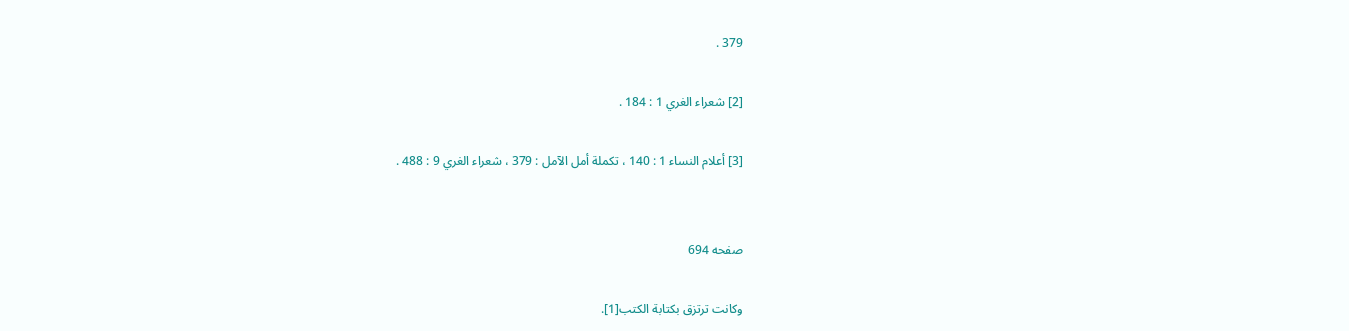379 .

[2] شعراء الغري 1 : 184 .

[3] أعلام النساء 1 : 140 ، تكملة أمل الآمل : 379 ، شعراء الغري 9 : 488 .


صفحه 694

وكانت ترتزق بكتابة الكتب[1].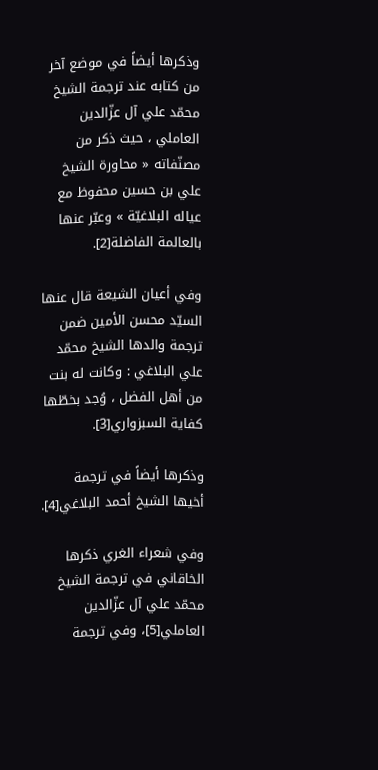وذكرها أيضاً في موضع آخر من كتابه عند ترجمة الشيخ محمّد علي آل عزّالدين العاملي ، حيث ذكر من مصنّفاته « محاورة الشيخ علي بن حسين محفوظ مع عياله البلاغيّة » وعبّر عنها بالعالمة الفاضلة[2].

وفي أعيان الشيعة قال عنها السيّد محسن الأمين ضمن ترجمة والدها الشيخ محمّد علي البلاغي : وكانت له بنت من أهل الفضل ، وُجد بخطّها كفاية السبزواري[3].

وذكرها أيضاً في ترجمة أخيها الشيخ أحمد البلاغي[4].

وفي شعراء الغري ذكرها الخاقاني في ترجمة الشيخ محمّد علي آل عزّالدين العاملي[5]، وفي ترجمة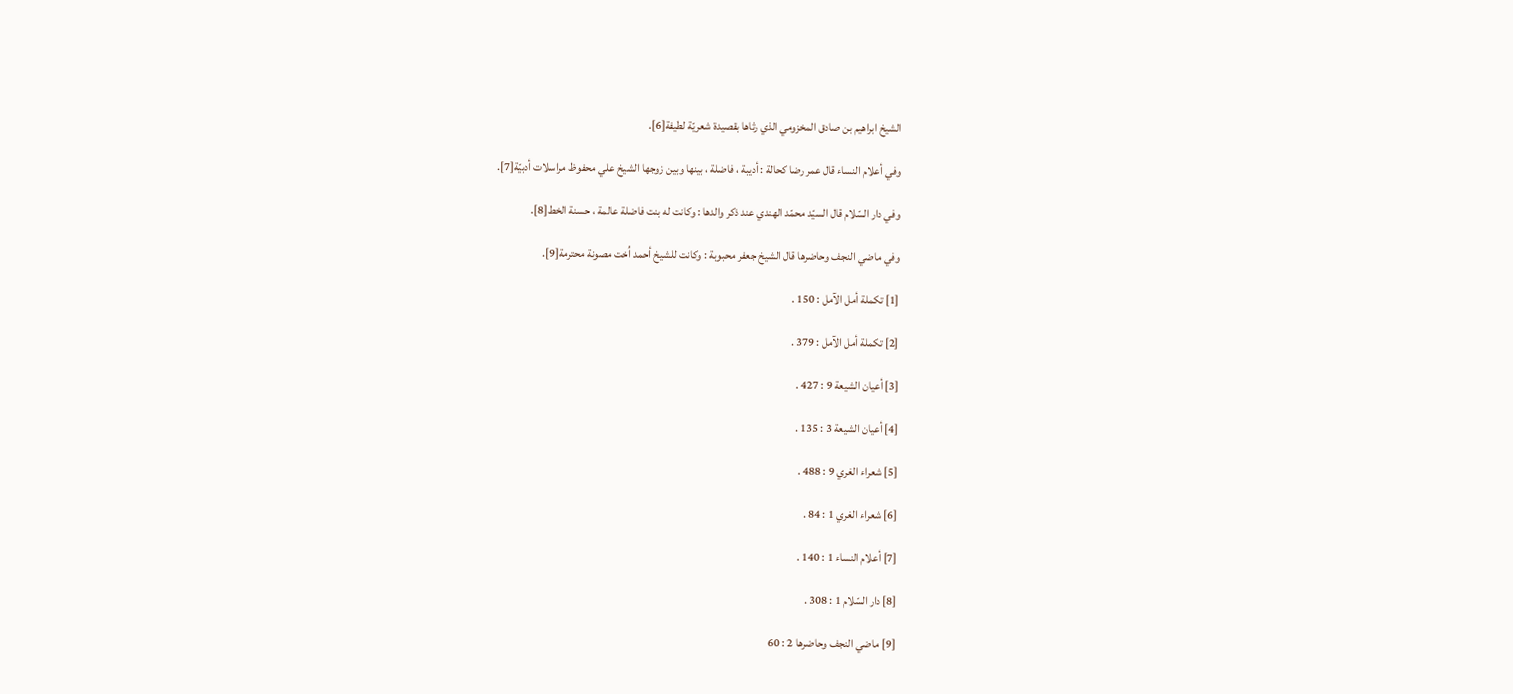الشيخ ابراهيم بن صادق المخزومي الذي رثاها بقصيدة شعريّة لطيفة[6].

وفي أعلام النساء قال عمر رضا كحالة : أديبة ، فاضلة ، بينها وبين زوجها الشيخ علي محفوظ مراسلات أدبيّة[7].

وفي دار السّلام قال السيّد محمّد الهندي عند ذكر والدها : وكانت له بنت فاضلة عالمة ، حسنة الخط[8].

وفي ماضي النجف وحاضرها قال الشيخ جعفر محبوبة : وكانت للشيخ أحمد اُخت مصونة محترمة[9].

[1] تكملة أمل الآمل : 150 .

[2] تكملة أمل الآمل : 379 .

[3] أعيان الشيعة 9 : 427 .

[4] أعيان الشيعة 3 : 135 .

[5] شعراء الغري 9 : 488 .

[6] شعراء الغري 1 : 84 .

[7] أعلام النساء 1 : 140 .

[8] دار السّلام 1 : 308 .

[9] ماضي النجف وحاضرها 2 : 60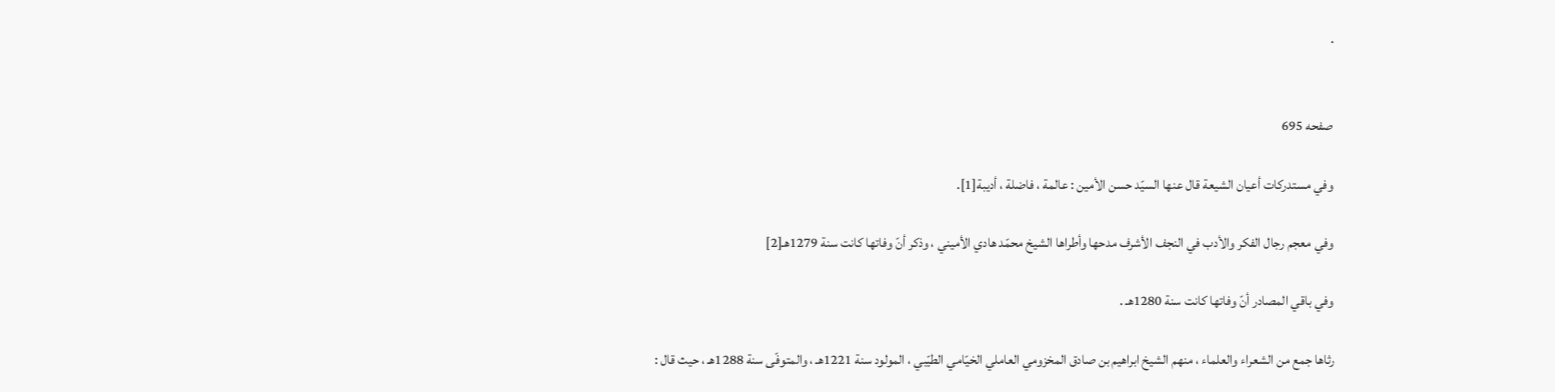.


صفحه 695

وفي مستدركات أعيان الشيعة قال عنها السيّد حسن الأمين : عالمة ، فاضلة ، أديبة[1].

وفي معجم رجال الفكر والأدب في النجف الأشرف مدحها وأطراها الشيخ محمّد هادي الأميني ، وذكر أنّ وفاتها كانت سنة 1279هـ[2]

وفي باقي المصادر أنّ وفاتها كانت سنة 1280هـ .

رثاها جمع من الشعراء والعلماء ، منهم الشيخ ابراهيم بن صادق المخزومي العاملي الخيّامي الطيّبي ، المولود سنة 1221هـ ، والمتوفّى سنة 1288هـ ، حيث قال :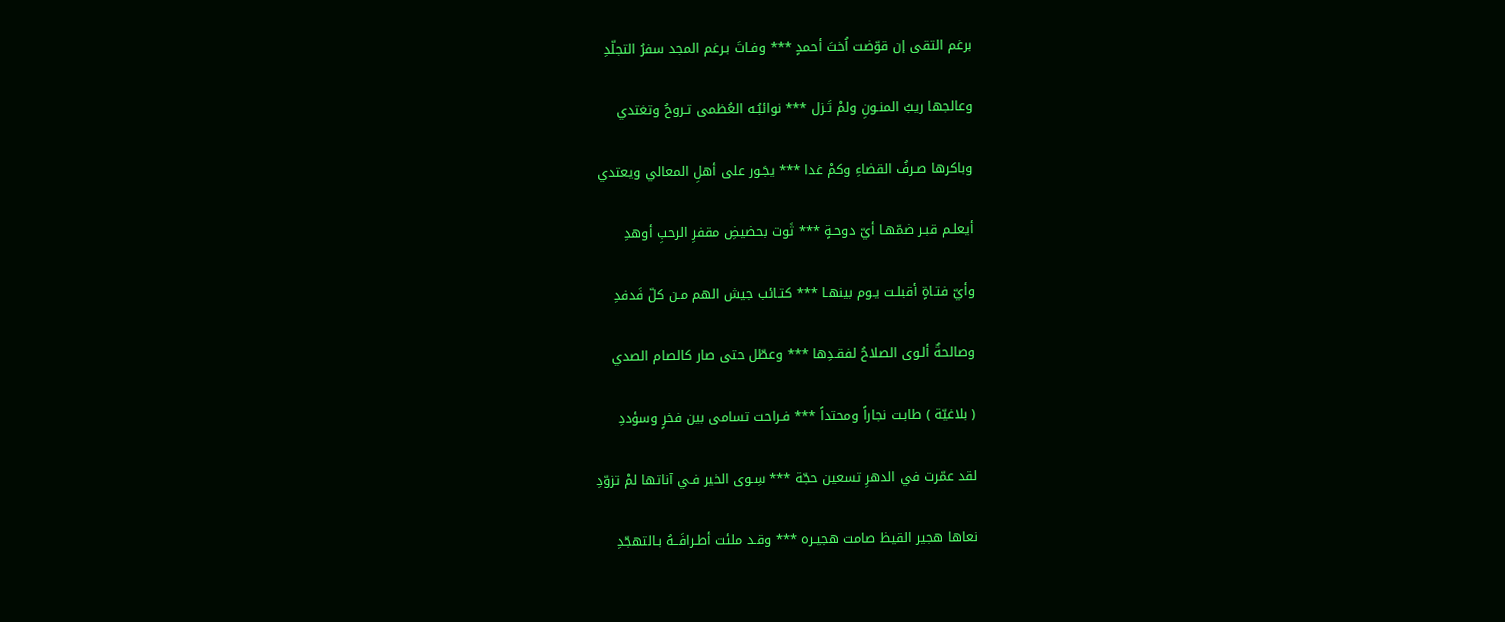برغم التقى إن قوّضت اُختَ أحمدٍ *** وفـاتَ بـرغم المجد سفرُ التجلّدِ

وعالجها ريبُ المنـونِ ولمْ تَـزل *** نوائبُـه العُظمى تـروحُ وتغتدي

وباكرها صـرفُ القضاءِ وكمْ غدا *** يجَـور على أهلِ المعالي ويعتدي

أيعلـم قبـر ضمّهـا أيّ دوحـةٍ *** ثَوت بحضيضِ مقفرِ الرحبِ أوهدِ

وأيّ فتـاةٍ أقبلـت يـوم بينهـا *** كتـائب جيش الهم مـن كلّ فَدفدِ

وصالحةٌ ألـوى الصلاحُ لفقـدِها *** وعطّل حتى صار كالصام الصدي

( بلاغيّة ) طابـت نجاراً ومحتداً *** فـراحت تسامى بين فخرٍ وسؤددِ

لقد عمّرت في الدهرِ تسعين حجّة *** سِـوى الخير فـي آناتها لمْ تزوّدِ

نعاها هجير القيظ صامت هجيـره *** وقـد ملئت أطـرافَــهُ بـالتهجّدِ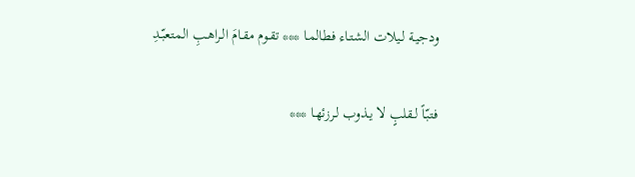ودجيـة لـيلات الشتـاء فطالمـا *** تقـوم مقـامَ الـراهـبِ المتعبّـدِ

فتبّـاً لـقلبٍ لا يـذوب لـرزئهـا ***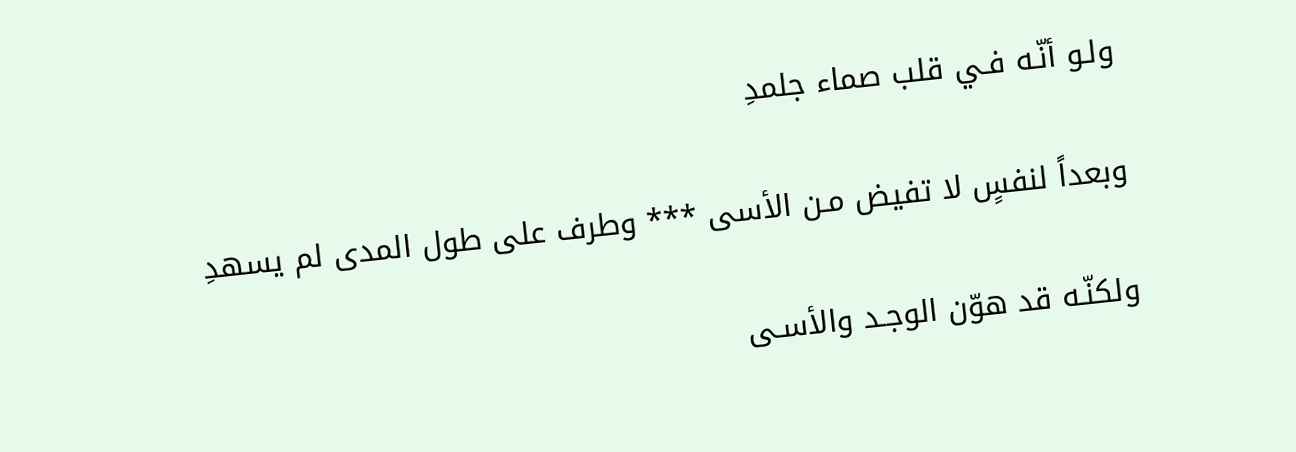ولـو أنّـه فـي قلب صماء جلمدِ

وبعداً لنفسٍ لا تفيض مـن الأسى *** وطرف على طول المدى لم يسهدِ

ولكنّـه قد هوّن الوجـد والأسـى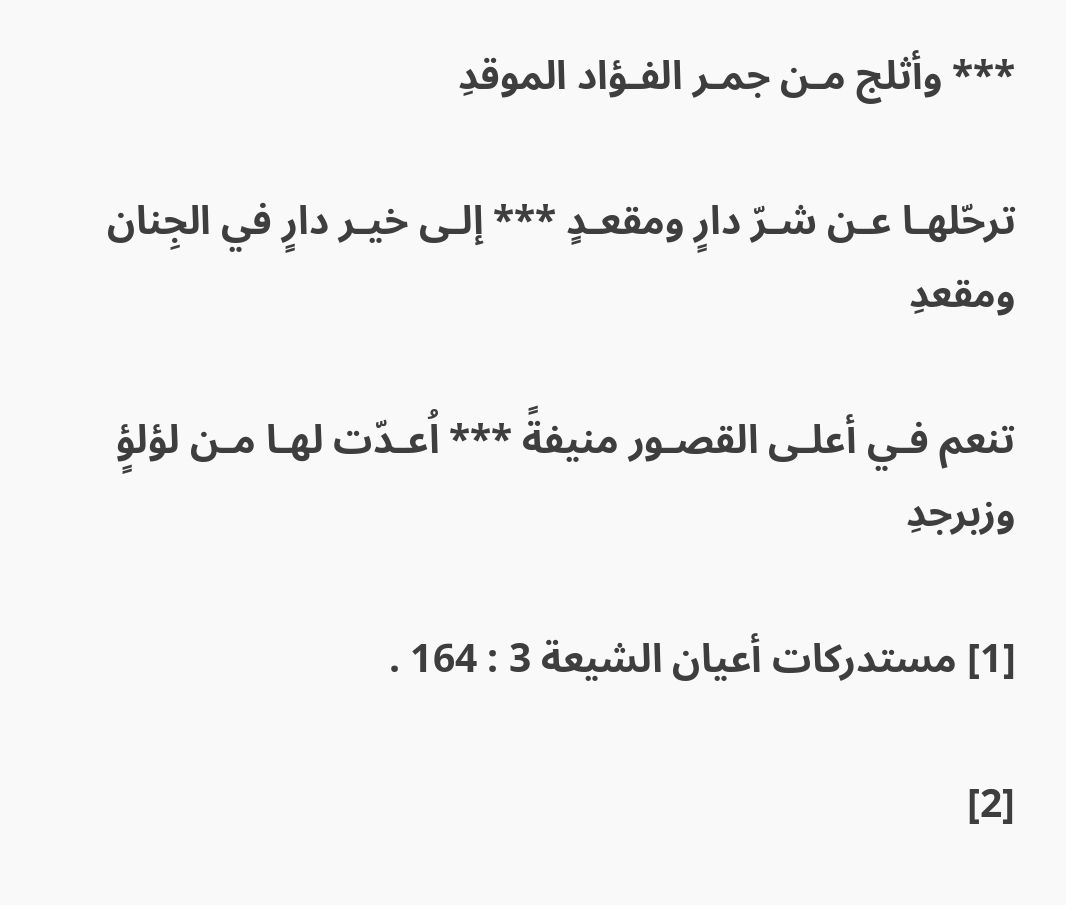*** وأثلج مـن جمـر الفـؤاد الموقدِ

ترحّلهـا عـن شـرّ دارٍ ومقعـدٍ *** إلـى خيـر دارٍ في الجِنان ومقعدِ

تنعم فـي أعلـى القصـور منيفةً *** اُعـدّت لهـا مـن لؤلؤٍ وزبرجدِ

[1] مستدركات أعيان الشيعة 3 : 164 .

[2]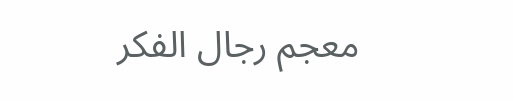معجم رجال الفكر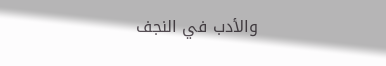والأدب في النجف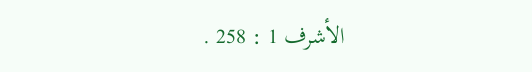الأشرف 1 : 258 .